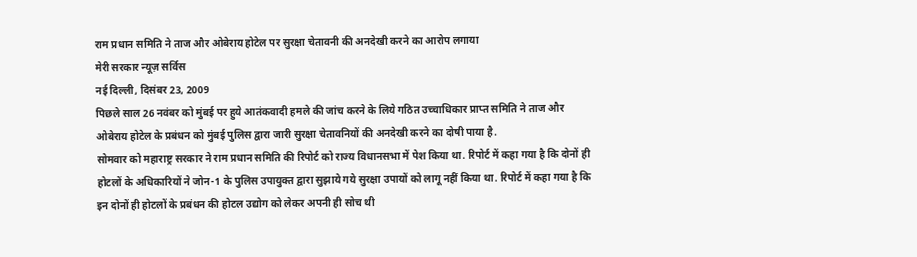राम प्रधान समिति ने ताज और ओबेराय होटेल पर सुरक्षा चेतावनी की अनदेखी करने का आरोप लगाया
मेरी सरकार न्यूज़ सर्विस
नई दिल्ली, दिसंबर 23, 2009
पिछले साल 26 नवंबर को मुंबई पर हुये आतंकवादी हमले की जांच करने के लिये गठित उच्चाधिकार प्राप्त समिति ने ताज और ओबेराय होटेल के प्रबंधन को मुंबई पुलिस द्वारा जारी सुरक्षा चेतावनियों की अनदेखी करने का दोषी पाया है.
सोमवार को महाराष्ट्र सरकार ने राम प्रधान समिति की रिपोर्ट को राज्य विधानसभा में पेश किया था. रिपोर्ट में कहा गया है कि दोनों ही होटलों के अधिकारियों ने जोन-1 के पुलिस उपायुक्त द्वारा सुझाये गये सुरक्षा उपायों को लागू नहीं किया था. रिपोर्ट में कहा गया है कि इन दोनों ही होटलों के प्रबंधन की होटल उद्योग को लेकर अपनी ही सोच थी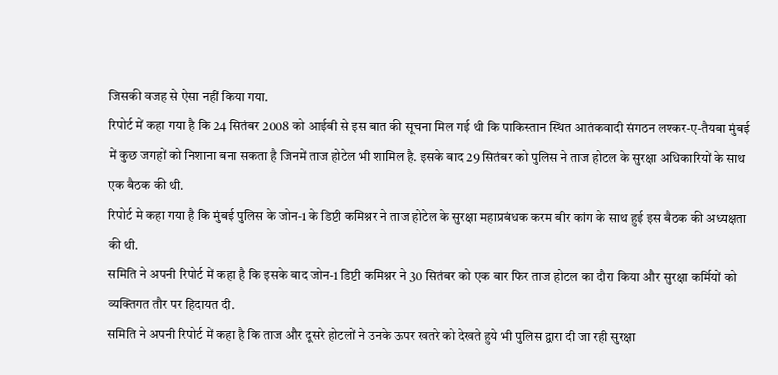जिसकी वजह से ऐसा नहीं किया गया.
रिपोर्ट में कहा गया है कि 24 सितंबर 2008 को आईबी से इस बात की सूचना मिल गई थी कि पाकिस्तान स्थित आतंकवादी संगठन लश्कर-ए-तैयबा मुंबई में कुछ जगहों को निशाना बना सकता है जिनमें ताज होटेल भी शामिल है. इसके बाद 29 सितंबर को पुलिस ने ताज होटल के सुरक्षा अधिकारियों के साथ एक बैठक की थी.
रिपोर्ट मे कहा गया है कि मुंबई पुलिस के जोन-1 के डिप्टी कमिश्नर ने ताज होटेल के सुरक्षा महाप्रबंधक करम बीर कांग के साथ हुई इस बैठक की अध्यक्षता की थी.
समिति ने अपनी रिपोर्ट में कहा है कि इसके बाद जोन-1 डिप्टी कमिश्नर ने 30 सितंबर को एक बार फिर ताज होटल का दौरा किया और सुरक्षा कर्मियों को व्यक्तिगत तौर पर हिदायत दी.
समिति ने अपनी रिपोर्ट में कहा है कि ताज और दूसरे होटलों ने उनके ऊपर खतरे को देखते हुये भी पुलिस द्वारा दी जा रही सुरक्षा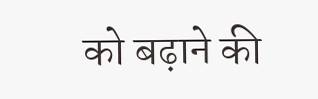को बढ़ाने की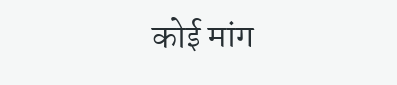कोई मांग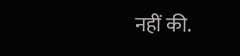नहीं की.